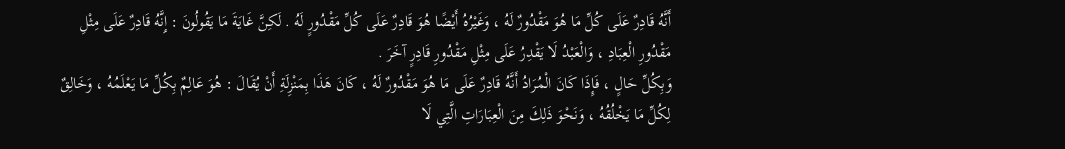أَنَّهُ قَادِرٌ عَلَى كُلِّ مَا هُوَ مَقْدُورٌ لَهُ ، وَغَيْرُهُ أَيْضًا هُوَ قَادِرٌ عَلَى كُلِّ مَقْدُورٍ لَهُ . لَكِنَّ غَايَةَ مَا يَقُولُونَ : إِنَّهُ قَادِرٌ عَلَى مِثْلِ مَقْدُورِ الْعِبَادِ ، وَالْعَبْدُ لَا يَقْدِرُ عَلَى مِثْلِ مَقْدُورِ قَادِرٍ آخَرَ .
وَبِكُلِّ حَالٍ ، فَإِذَا كَانَ الْمُرَادُ أَنَّهُ قَادِرٌ عَلَى مَا هُوَ مَقْدُورٌ لَهُ ، كَانَ هَذَا بِمَنْزِلَةِ أَنْ يُقَالَ : هُوَ عَالِمٌ بِكُلِّ مَا يَعْلَمُهُ ، وَخَالِقٌ لِكُلِّ مَا يَخْلُقُهُ ، وَنَحْوَ ذَلِكَ مِنَ الْعِبَارَاتِ الَّتِي لَا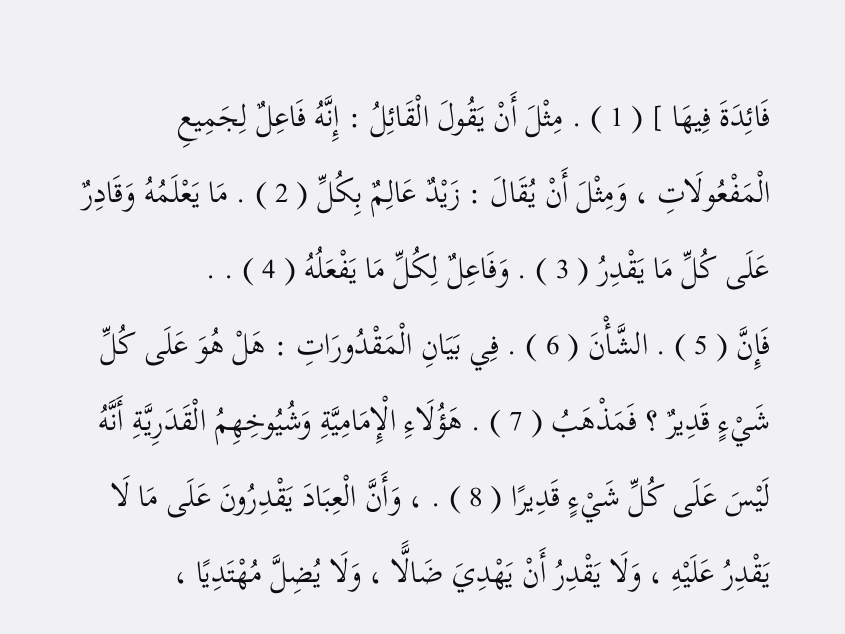فَائِدَةَ فِيهَا ] ( 1 ) . مِثْلَ أَنْ يَقُولَ الْقَائِلُ : إِنَّهُ فَاعِلٌ لِجَمِيعِ الْمَفْعُولَاتِ ، وَمِثْلَ أَنْ يُقَالَ : زَيْدٌ عَالِمٌ بِكُلِّ ( 2 ) . مَا يَعْلَمُهُ وَقَادِرٌ عَلَى كُلِّ مَا يَقْدِرُ ( 3 ) . وَفَاعِلٌ لِكُلِّ مَا يَفْعَلُهُ ( 4 ) . .
فَإِنَّ ( 5 ) . الشَّأْنَ ( 6 ) . فِي بَيَانِ الْمَقْدُورَاتِ : هَلْ هُوَ عَلَى كُلِّ شَيْءٍ قَدِيرٌ ؟ فَمَذْهَبُ ( 7 ) . هَؤُلَاءِ الْإِمَامِيَّةِ وَشُيُوخِهِمُ الْقَدَرِيَّةِ أَنَّهُ لَيْسَ عَلَى كُلِّ شَيْءٍ قَدِيرًا ( 8 ) . ، وَأَنَّ الْعِبَادَ يَقْدِرُونَ عَلَى مَا لَا يَقْدِرُ عَلَيْهِ ، وَلَا يَقْدِرُ أَنْ يَهْدِيَ ضَالًّا ، وَلَا يُضِلَّ مُهْتَدِيًا ،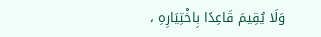وَلَا يُقِيمَ قَاعِدًا بِاخْتِيَارِهِ ،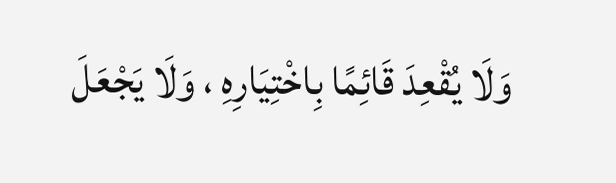وَلَا يُقْعِدَ قَائِمًا بِاخْتِيَارِهِ ، وَلَا يَجْعَلَ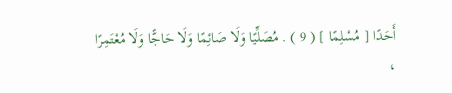أَحَدًا [ مُسْلِمًا ] ( 9 ) . مُصَلِّيًا وَلَا صَائِمًا وَلَا حَاجًّا وَلَا مُعْتَمِرًا ،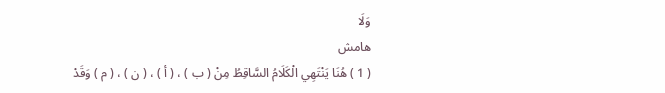وَلَا
هامش
( 1 ) هُنَا يَنْتَهِي الْكَلَامُ السَّاقِطُ مِنْ ( ب ) ، ( أ ) ، ( ن ) ، ( م ) وَقَدْ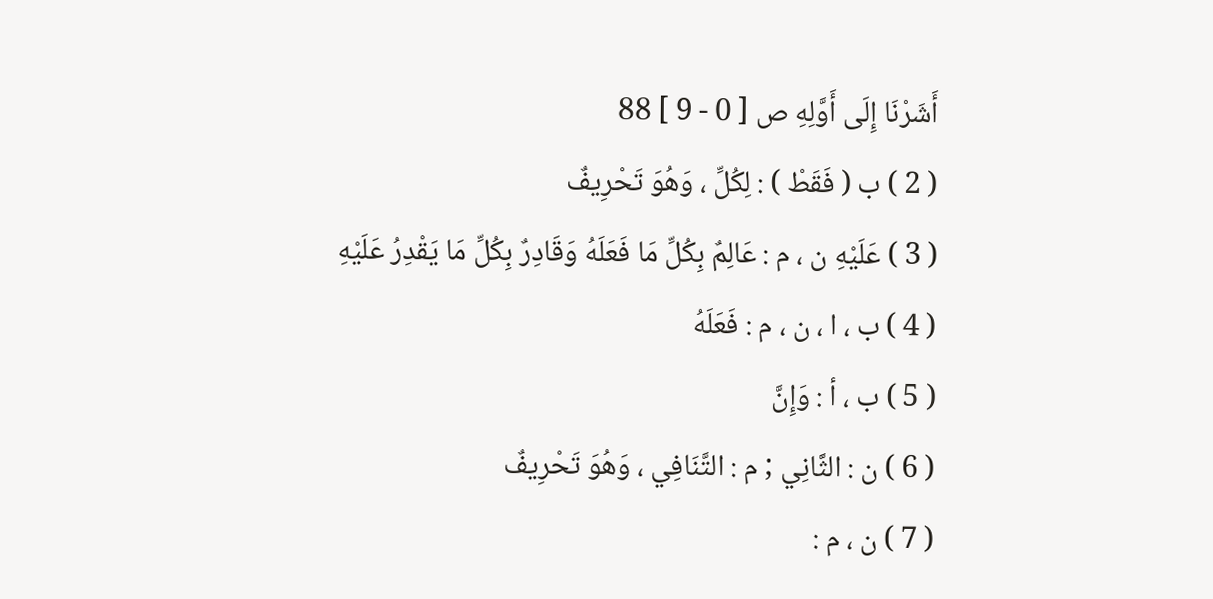أَشَرْنَا إِلَى أَوَّلِهِ ص [ 0 - 9 ] 88
( 2 ) ب ( فَقَطْ ) : لِكُلِّ ، وَهُوَ تَحْرِيفٌ
( 3 ) عَلَيْهِ ن ، م : عَالِمٌ بِكُلِّ مَا فَعَلَهُ وَقَادِرٌ بِكُلِّ مَا يَقْدِرُ عَلَيْهِ
( 4 ) ب ، ا ، ن ، م : فَعَلَهُ
( 5 ) ب ، أ : وَإِنَّ
( 6 ) ن : الثَّانِي ; م : التَّنَافِي ، وَهُوَ تَحْرِيفٌ
( 7 ) ن ، م :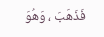فَذَهَبَ ، وَهُوَ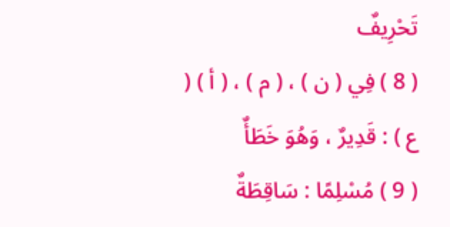تَحْرِيفٌ
( 8 ) فِي ( ن ) ، ( م ) ، ( أ ) ( ع ) : قَدِيرٌ ، وَهُوَ خَطَأٌ
( 9 ) مُسْلِمًا : سَاقِطَةٌ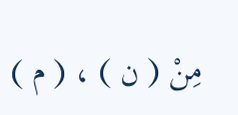مِنْ ( ن ) ، ( م )